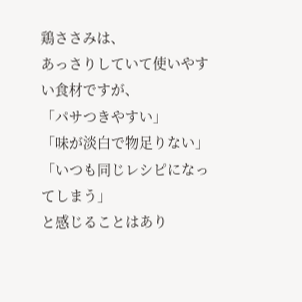鶏ささみは、
あっさりしていて使いやすい食材ですが、
「パサつきやすい」
「味が淡白で物足りない」
「いつも同じレシピになってしまう」
と感じることはあり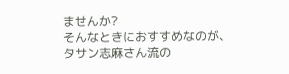ませんか?
そんなときにおすすめなのが、
タサン志麻さん流の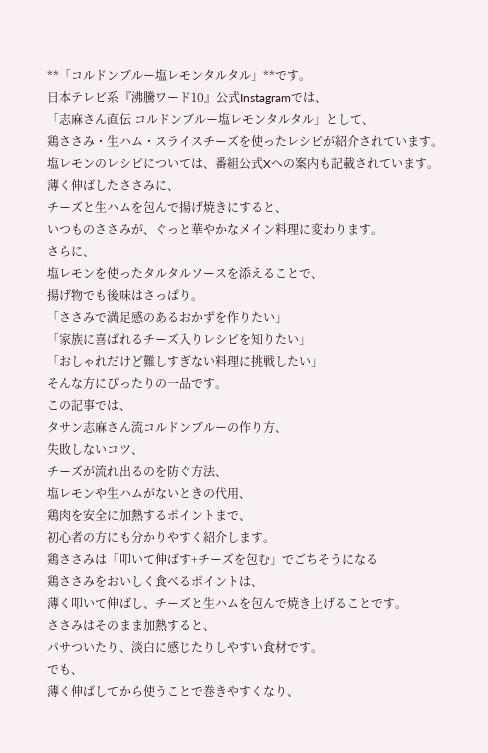**「コルドンブルー塩レモンタルタル」**です。
日本テレビ系『沸騰ワード10』公式Instagramでは、
「志麻さん直伝 コルドンブルー塩レモンタルタル」として、
鶏ささみ・生ハム・スライスチーズを使ったレシピが紹介されています。
塩レモンのレシピについては、番組公式Xへの案内も記載されています。
薄く伸ばしたささみに、
チーズと生ハムを包んで揚げ焼きにすると、
いつものささみが、ぐっと華やかなメイン料理に変わります。
さらに、
塩レモンを使ったタルタルソースを添えることで、
揚げ物でも後味はさっぱり。
「ささみで満足感のあるおかずを作りたい」
「家族に喜ばれるチーズ入りレシピを知りたい」
「おしゃれだけど難しすぎない料理に挑戦したい」
そんな方にぴったりの一品です。
この記事では、
タサン志麻さん流コルドンブルーの作り方、
失敗しないコツ、
チーズが流れ出るのを防ぐ方法、
塩レモンや生ハムがないときの代用、
鶏肉を安全に加熱するポイントまで、
初心者の方にも分かりやすく紹介します。
鶏ささみは「叩いて伸ばす+チーズを包む」でごちそうになる
鶏ささみをおいしく食べるポイントは、
薄く叩いて伸ばし、チーズと生ハムを包んで焼き上げることです。
ささみはそのまま加熱すると、
パサついたり、淡白に感じたりしやすい食材です。
でも、
薄く伸ばしてから使うことで巻きやすくなり、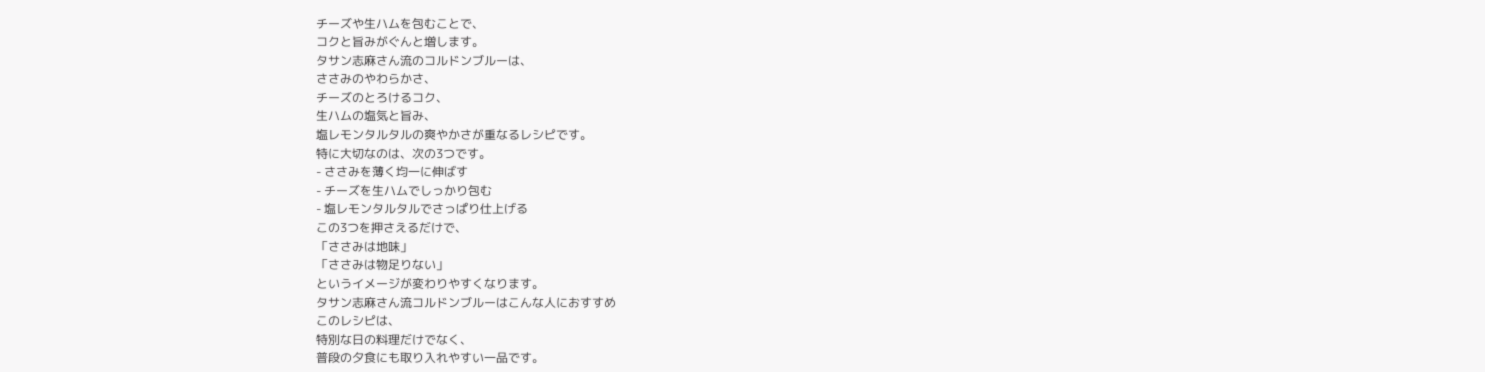チーズや生ハムを包むことで、
コクと旨みがぐんと増します。
タサン志麻さん流のコルドンブルーは、
ささみのやわらかさ、
チーズのとろけるコク、
生ハムの塩気と旨み、
塩レモンタルタルの爽やかさが重なるレシピです。
特に大切なのは、次の3つです。
- ささみを薄く均一に伸ばす
- チーズを生ハムでしっかり包む
- 塩レモンタルタルでさっぱり仕上げる
この3つを押さえるだけで、
「ささみは地味」
「ささみは物足りない」
というイメージが変わりやすくなります。
タサン志麻さん流コルドンブルーはこんな人におすすめ
このレシピは、
特別な日の料理だけでなく、
普段の夕食にも取り入れやすい一品です。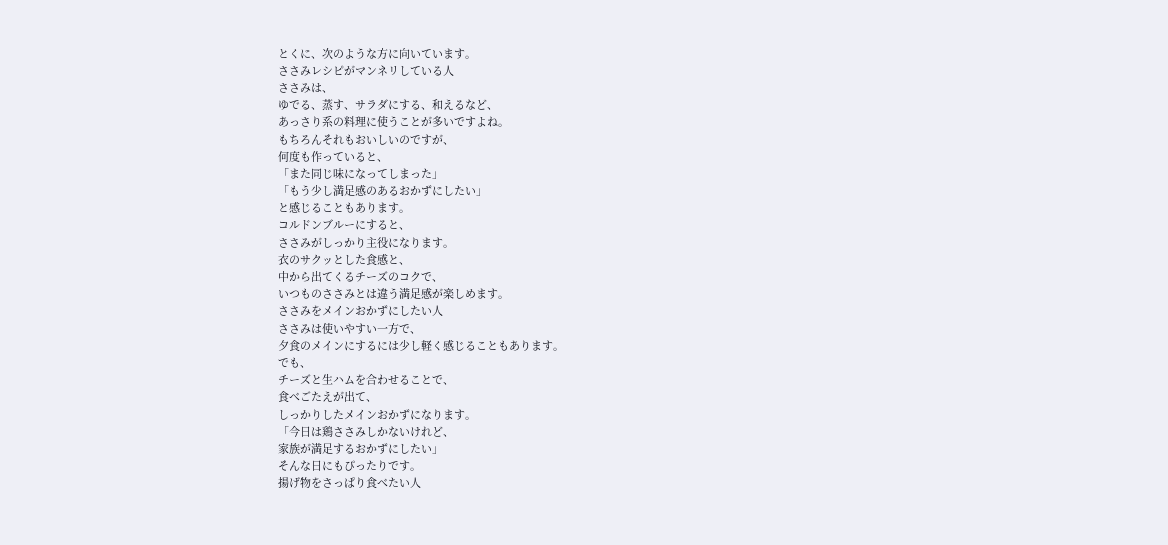とくに、次のような方に向いています。
ささみレシピがマンネリしている人
ささみは、
ゆでる、蒸す、サラダにする、和えるなど、
あっさり系の料理に使うことが多いですよね。
もちろんそれもおいしいのですが、
何度も作っていると、
「また同じ味になってしまった」
「もう少し満足感のあるおかずにしたい」
と感じることもあります。
コルドンブルーにすると、
ささみがしっかり主役になります。
衣のサクッとした食感と、
中から出てくるチーズのコクで、
いつものささみとは違う満足感が楽しめます。
ささみをメインおかずにしたい人
ささみは使いやすい一方で、
夕食のメインにするには少し軽く感じることもあります。
でも、
チーズと生ハムを合わせることで、
食べごたえが出て、
しっかりしたメインおかずになります。
「今日は鶏ささみしかないけれど、
家族が満足するおかずにしたい」
そんな日にもぴったりです。
揚げ物をさっぱり食べたい人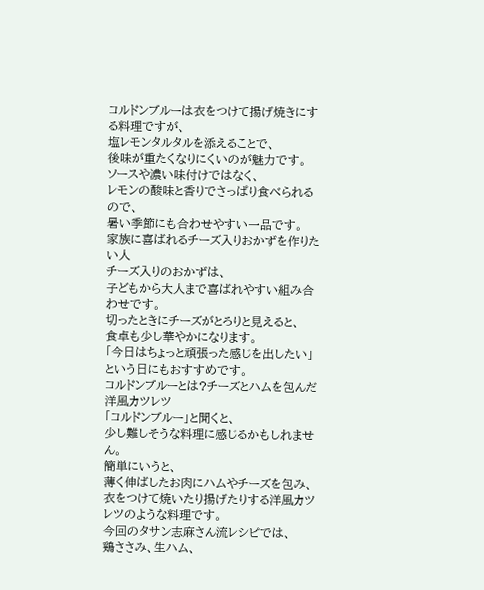コルドンブルーは衣をつけて揚げ焼きにする料理ですが、
塩レモンタルタルを添えることで、
後味が重たくなりにくいのが魅力です。
ソースや濃い味付けではなく、
レモンの酸味と香りでさっぱり食べられるので、
暑い季節にも合わせやすい一品です。
家族に喜ばれるチーズ入りおかずを作りたい人
チーズ入りのおかずは、
子どもから大人まで喜ばれやすい組み合わせです。
切ったときにチーズがとろりと見えると、
食卓も少し華やかになります。
「今日はちょっと頑張った感じを出したい」
という日にもおすすめです。
コルドンブルーとは?チーズとハムを包んだ洋風カツレツ
「コルドンブルー」と聞くと、
少し難しそうな料理に感じるかもしれません。
簡単にいうと、
薄く伸ばしたお肉にハムやチーズを包み、
衣をつけて焼いたり揚げたりする洋風カツレツのような料理です。
今回のタサン志麻さん流レシピでは、
鶏ささみ、生ハム、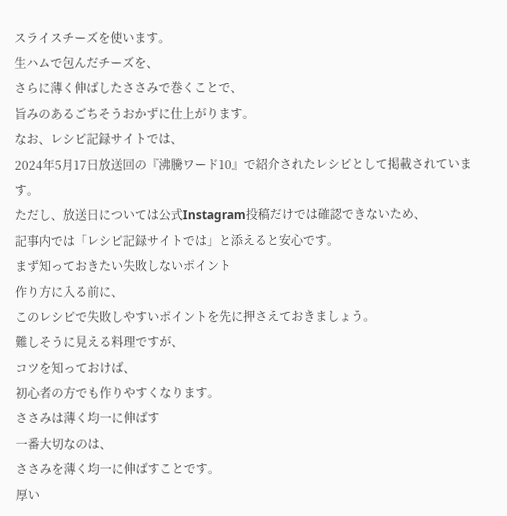スライスチーズを使います。
生ハムで包んだチーズを、
さらに薄く伸ばしたささみで巻くことで、
旨みのあるごちそうおかずに仕上がります。
なお、レシピ記録サイトでは、
2024年5月17日放送回の『沸騰ワード10』で紹介されたレシピとして掲載されています。
ただし、放送日については公式Instagram投稿だけでは確認できないため、
記事内では「レシピ記録サイトでは」と添えると安心です。
まず知っておきたい失敗しないポイント
作り方に入る前に、
このレシピで失敗しやすいポイントを先に押さえておきましょう。
難しそうに見える料理ですが、
コツを知っておけば、
初心者の方でも作りやすくなります。
ささみは薄く均一に伸ばす
一番大切なのは、
ささみを薄く均一に伸ばすことです。
厚い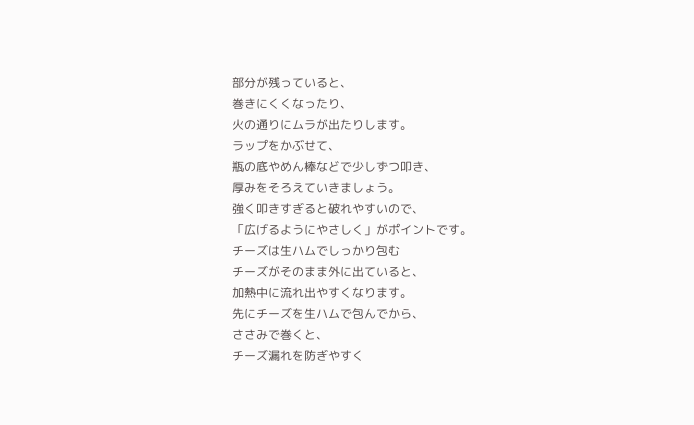部分が残っていると、
巻きにくくなったり、
火の通りにムラが出たりします。
ラップをかぶせて、
瓶の底やめん棒などで少しずつ叩き、
厚みをそろえていきましょう。
強く叩きすぎると破れやすいので、
「広げるようにやさしく」がポイントです。
チーズは生ハムでしっかり包む
チーズがそのまま外に出ていると、
加熱中に流れ出やすくなります。
先にチーズを生ハムで包んでから、
ささみで巻くと、
チーズ漏れを防ぎやすく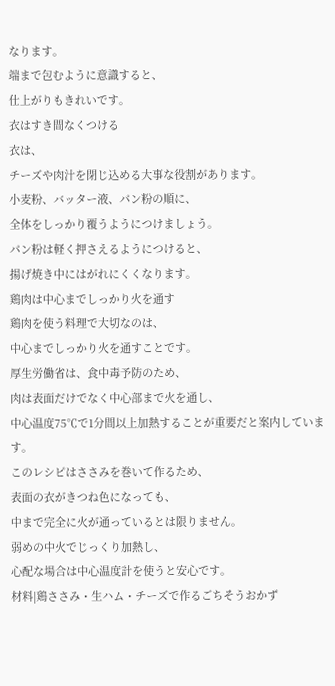なります。
端まで包むように意識すると、
仕上がりもきれいです。
衣はすき間なくつける
衣は、
チーズや肉汁を閉じ込める大事な役割があります。
小麦粉、バッター液、パン粉の順に、
全体をしっかり覆うようにつけましょう。
パン粉は軽く押さえるようにつけると、
揚げ焼き中にはがれにくくなります。
鶏肉は中心までしっかり火を通す
鶏肉を使う料理で大切なのは、
中心までしっかり火を通すことです。
厚生労働省は、食中毒予防のため、
肉は表面だけでなく中心部まで火を通し、
中心温度75℃で1分間以上加熱することが重要だと案内しています。
このレシピはささみを巻いて作るため、
表面の衣がきつね色になっても、
中まで完全に火が通っているとは限りません。
弱めの中火でじっくり加熱し、
心配な場合は中心温度計を使うと安心です。
材料|鶏ささみ・生ハム・チーズで作るごちそうおかず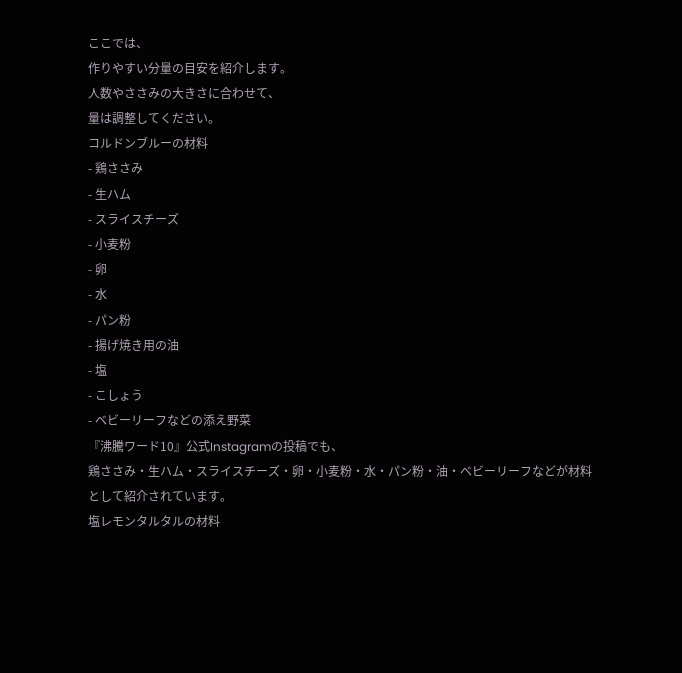ここでは、
作りやすい分量の目安を紹介します。
人数やささみの大きさに合わせて、
量は調整してください。
コルドンブルーの材料
- 鶏ささみ
- 生ハム
- スライスチーズ
- 小麦粉
- 卵
- 水
- パン粉
- 揚げ焼き用の油
- 塩
- こしょう
- ベビーリーフなどの添え野菜
『沸騰ワード10』公式Instagramの投稿でも、
鶏ささみ・生ハム・スライスチーズ・卵・小麦粉・水・パン粉・油・ベビーリーフなどが材料として紹介されています。
塩レモンタルタルの材料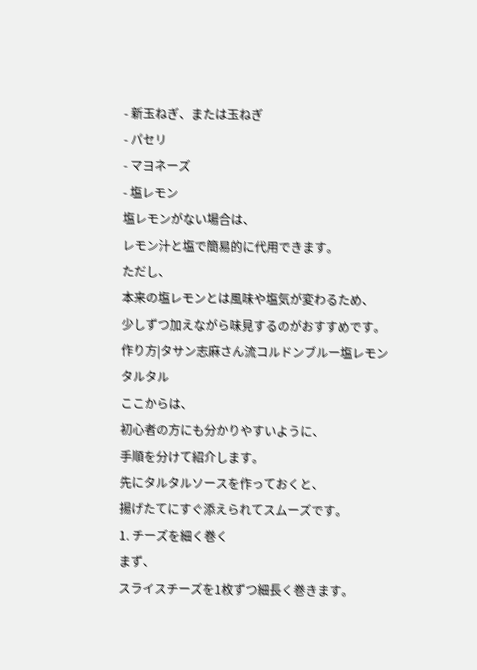- 新玉ねぎ、または玉ねぎ
- パセリ
- マヨネーズ
- 塩レモン
塩レモンがない場合は、
レモン汁と塩で簡易的に代用できます。
ただし、
本来の塩レモンとは風味や塩気が変わるため、
少しずつ加えながら味見するのがおすすめです。
作り方|タサン志麻さん流コルドンブルー塩レモンタルタル
ここからは、
初心者の方にも分かりやすいように、
手順を分けて紹介します。
先にタルタルソースを作っておくと、
揚げたてにすぐ添えられてスムーズです。
1. チーズを細く巻く
まず、
スライスチーズを1枚ずつ細長く巻きます。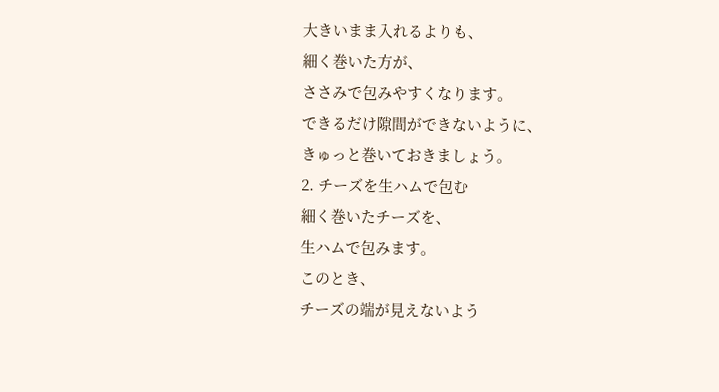大きいまま入れるよりも、
細く巻いた方が、
ささみで包みやすくなります。
できるだけ隙間ができないように、
きゅっと巻いておきましょう。
2. チーズを生ハムで包む
細く巻いたチーズを、
生ハムで包みます。
このとき、
チーズの端が見えないよう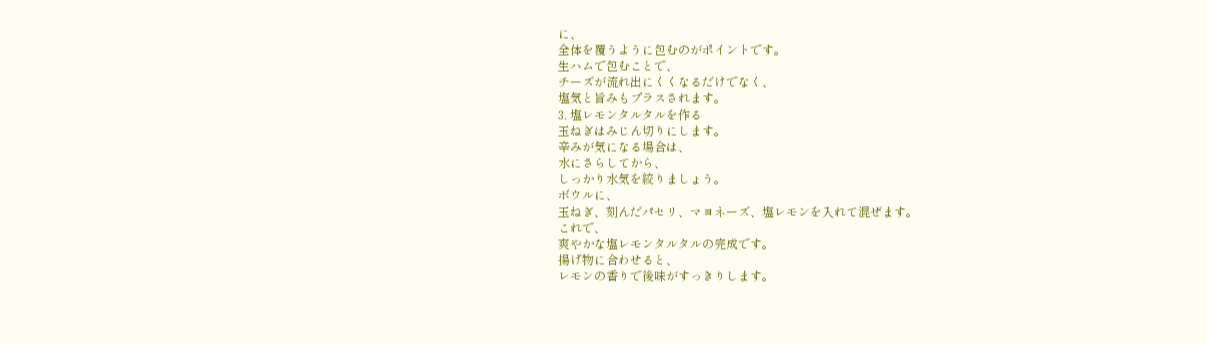に、
全体を覆うように包むのがポイントです。
生ハムで包むことで、
チーズが流れ出にくくなるだけでなく、
塩気と旨みもプラスされます。
3. 塩レモンタルタルを作る
玉ねぎはみじん切りにします。
辛みが気になる場合は、
水にさらしてから、
しっかり水気を絞りましょう。
ボウルに、
玉ねぎ、刻んだパセリ、マヨネーズ、塩レモンを入れて混ぜます。
これで、
爽やかな塩レモンタルタルの完成です。
揚げ物に合わせると、
レモンの香りで後味がすっきりします。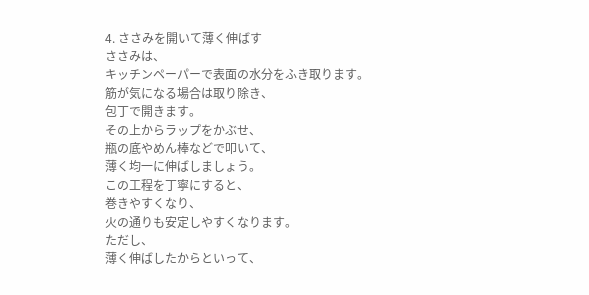4. ささみを開いて薄く伸ばす
ささみは、
キッチンペーパーで表面の水分をふき取ります。
筋が気になる場合は取り除き、
包丁で開きます。
その上からラップをかぶせ、
瓶の底やめん棒などで叩いて、
薄く均一に伸ばしましょう。
この工程を丁寧にすると、
巻きやすくなり、
火の通りも安定しやすくなります。
ただし、
薄く伸ばしたからといって、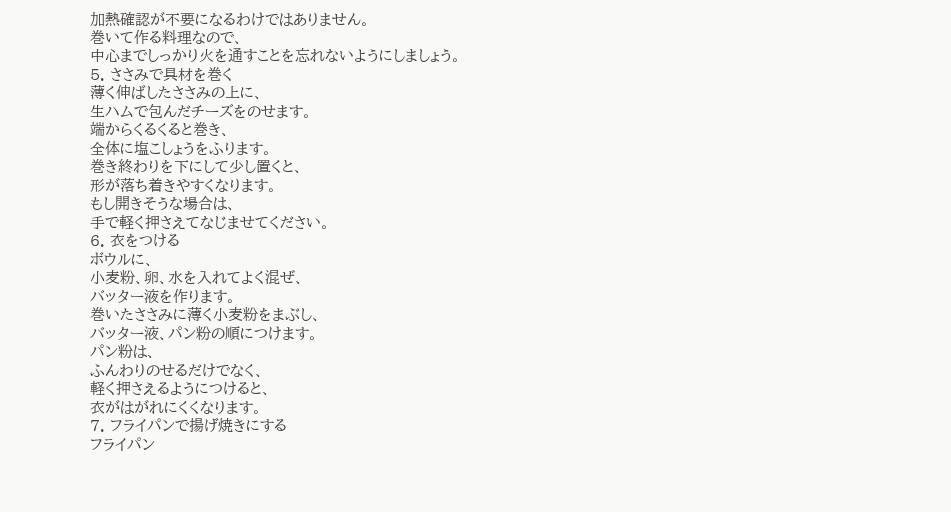加熱確認が不要になるわけではありません。
巻いて作る料理なので、
中心までしっかり火を通すことを忘れないようにしましょう。
5. ささみで具材を巻く
薄く伸ばしたささみの上に、
生ハムで包んだチーズをのせます。
端からくるくると巻き、
全体に塩こしょうをふります。
巻き終わりを下にして少し置くと、
形が落ち着きやすくなります。
もし開きそうな場合は、
手で軽く押さえてなじませてください。
6. 衣をつける
ボウルに、
小麦粉、卵、水を入れてよく混ぜ、
バッター液を作ります。
巻いたささみに薄く小麦粉をまぶし、
バッター液、パン粉の順につけます。
パン粉は、
ふんわりのせるだけでなく、
軽く押さえるようにつけると、
衣がはがれにくくなります。
7. フライパンで揚げ焼きにする
フライパン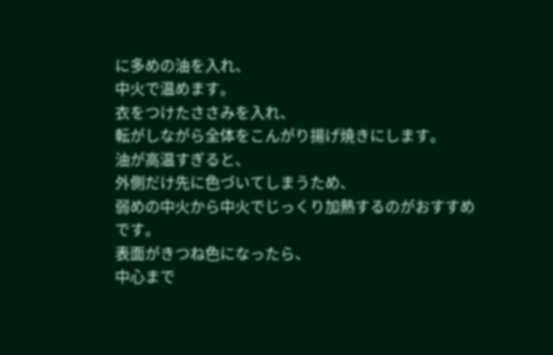に多めの油を入れ、
中火で温めます。
衣をつけたささみを入れ、
転がしながら全体をこんがり揚げ焼きにします。
油が高温すぎると、
外側だけ先に色づいてしまうため、
弱めの中火から中火でじっくり加熱するのがおすすめです。
表面がきつね色になったら、
中心まで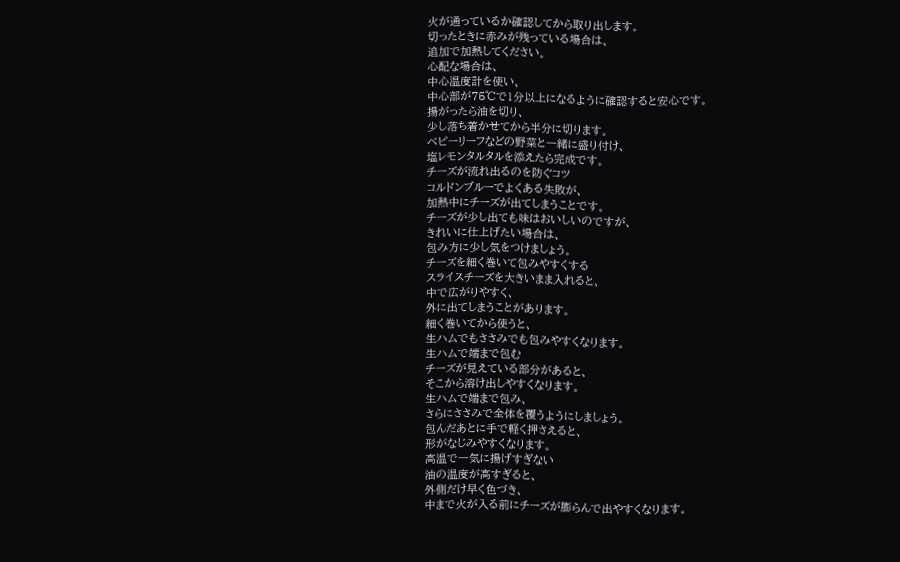火が通っているか確認してから取り出します。
切ったときに赤みが残っている場合は、
追加で加熱してください。
心配な場合は、
中心温度計を使い、
中心部が75℃で1分以上になるように確認すると安心です。
揚がったら油を切り、
少し落ち着かせてから半分に切ります。
ベビーリーフなどの野菜と一緒に盛り付け、
塩レモンタルタルを添えたら完成です。
チーズが流れ出るのを防ぐコツ
コルドンブルーでよくある失敗が、
加熱中にチーズが出てしまうことです。
チーズが少し出ても味はおいしいのですが、
きれいに仕上げたい場合は、
包み方に少し気をつけましょう。
チーズを細く巻いて包みやすくする
スライスチーズを大きいまま入れると、
中で広がりやすく、
外に出てしまうことがあります。
細く巻いてから使うと、
生ハムでもささみでも包みやすくなります。
生ハムで端まで包む
チーズが見えている部分があると、
そこから溶け出しやすくなります。
生ハムで端まで包み、
さらにささみで全体を覆うようにしましょう。
包んだあとに手で軽く押さえると、
形がなじみやすくなります。
高温で一気に揚げすぎない
油の温度が高すぎると、
外側だけ早く色づき、
中まで火が入る前にチーズが膨らんで出やすくなります。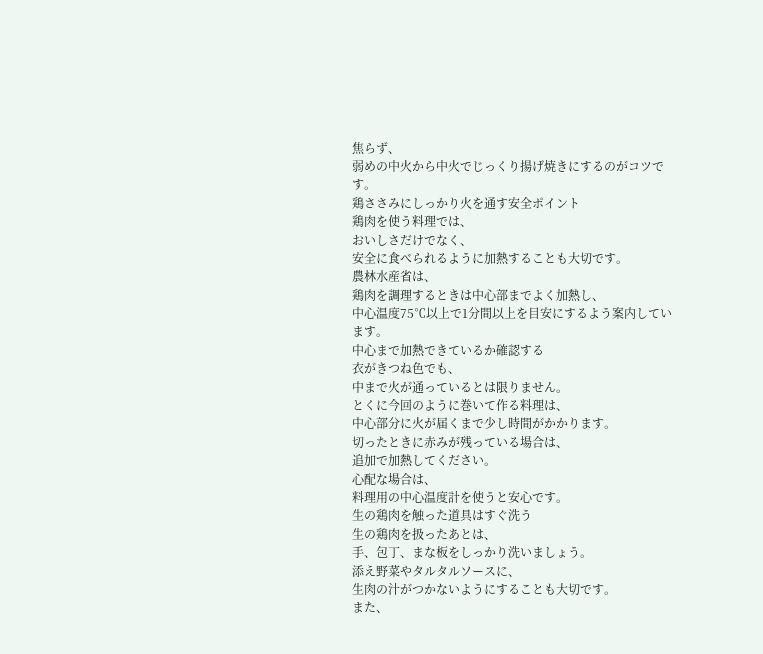焦らず、
弱めの中火から中火でじっくり揚げ焼きにするのがコツです。
鶏ささみにしっかり火を通す安全ポイント
鶏肉を使う料理では、
おいしさだけでなく、
安全に食べられるように加熱することも大切です。
農林水産省は、
鶏肉を調理するときは中心部までよく加熱し、
中心温度75℃以上で1分間以上を目安にするよう案内しています。
中心まで加熱できているか確認する
衣がきつね色でも、
中まで火が通っているとは限りません。
とくに今回のように巻いて作る料理は、
中心部分に火が届くまで少し時間がかかります。
切ったときに赤みが残っている場合は、
追加で加熱してください。
心配な場合は、
料理用の中心温度計を使うと安心です。
生の鶏肉を触った道具はすぐ洗う
生の鶏肉を扱ったあとは、
手、包丁、まな板をしっかり洗いましょう。
添え野菜やタルタルソースに、
生肉の汁がつかないようにすることも大切です。
また、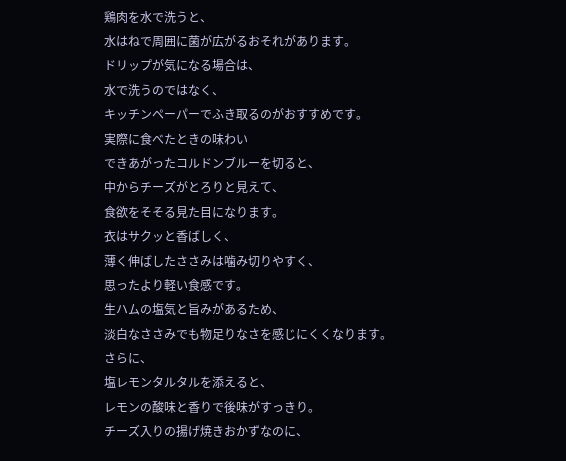鶏肉を水で洗うと、
水はねで周囲に菌が広がるおそれがあります。
ドリップが気になる場合は、
水で洗うのではなく、
キッチンペーパーでふき取るのがおすすめです。
実際に食べたときの味わい
できあがったコルドンブルーを切ると、
中からチーズがとろりと見えて、
食欲をそそる見た目になります。
衣はサクッと香ばしく、
薄く伸ばしたささみは噛み切りやすく、
思ったより軽い食感です。
生ハムの塩気と旨みがあるため、
淡白なささみでも物足りなさを感じにくくなります。
さらに、
塩レモンタルタルを添えると、
レモンの酸味と香りで後味がすっきり。
チーズ入りの揚げ焼きおかずなのに、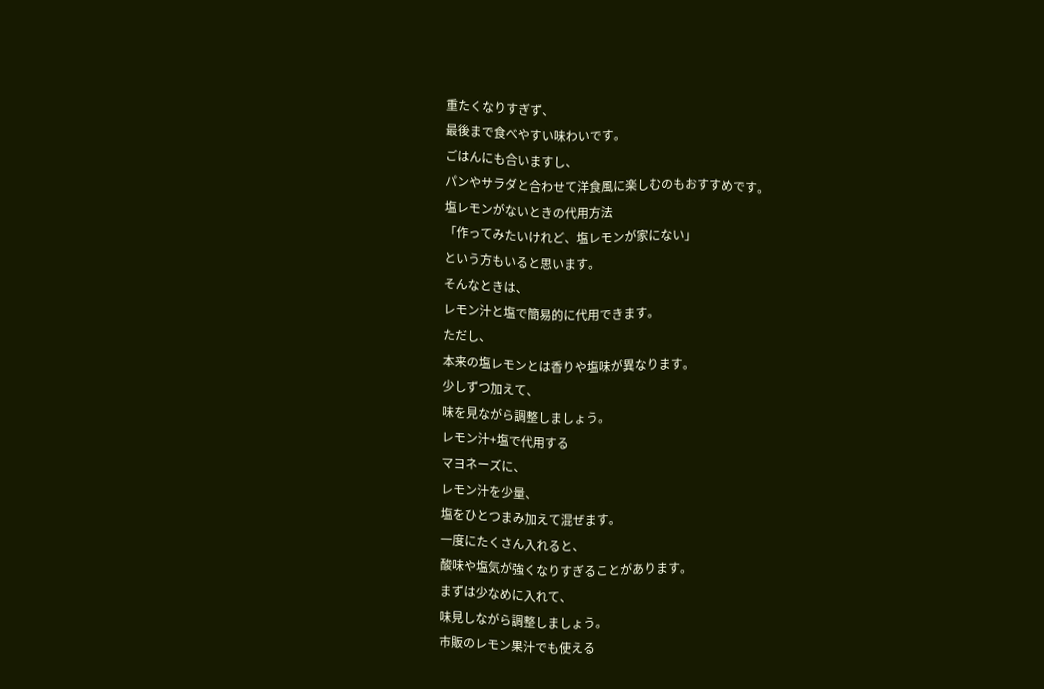重たくなりすぎず、
最後まで食べやすい味わいです。
ごはんにも合いますし、
パンやサラダと合わせて洋食風に楽しむのもおすすめです。
塩レモンがないときの代用方法
「作ってみたいけれど、塩レモンが家にない」
という方もいると思います。
そんなときは、
レモン汁と塩で簡易的に代用できます。
ただし、
本来の塩レモンとは香りや塩味が異なります。
少しずつ加えて、
味を見ながら調整しましょう。
レモン汁+塩で代用する
マヨネーズに、
レモン汁を少量、
塩をひとつまみ加えて混ぜます。
一度にたくさん入れると、
酸味や塩気が強くなりすぎることがあります。
まずは少なめに入れて、
味見しながら調整しましょう。
市販のレモン果汁でも使える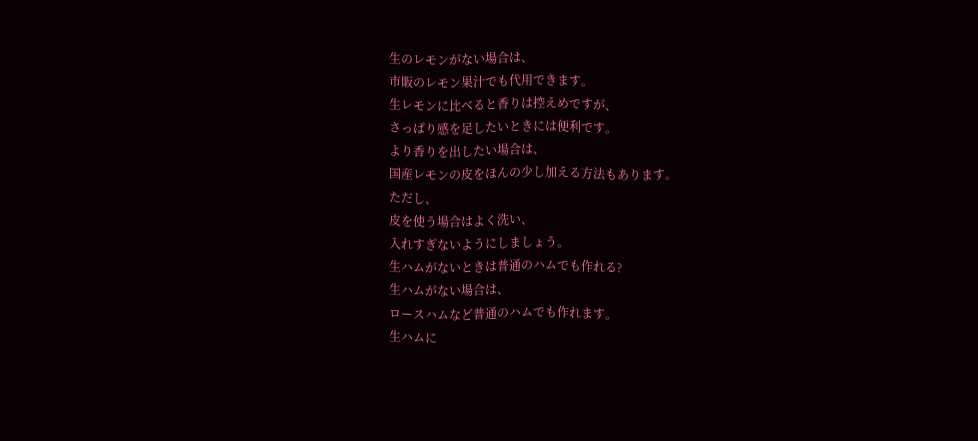生のレモンがない場合は、
市販のレモン果汁でも代用できます。
生レモンに比べると香りは控えめですが、
さっぱり感を足したいときには便利です。
より香りを出したい場合は、
国産レモンの皮をほんの少し加える方法もあります。
ただし、
皮を使う場合はよく洗い、
入れすぎないようにしましょう。
生ハムがないときは普通のハムでも作れる?
生ハムがない場合は、
ロースハムなど普通のハムでも作れます。
生ハムに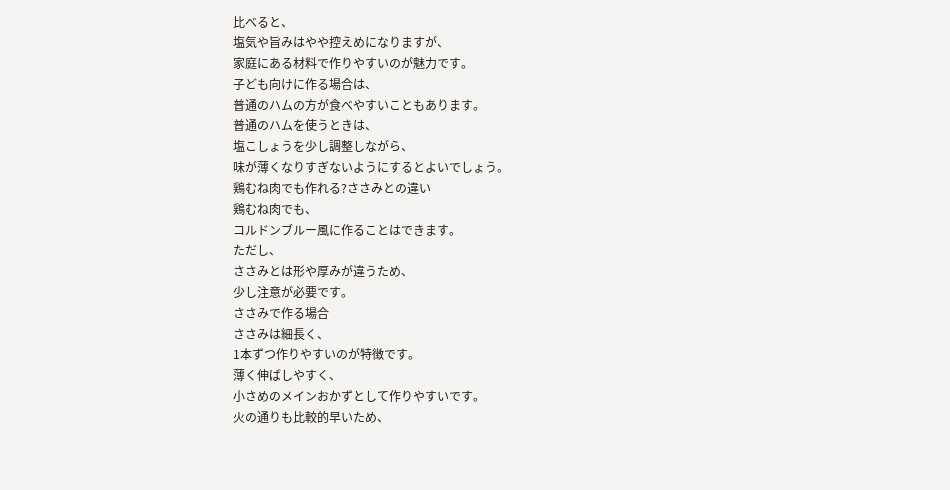比べると、
塩気や旨みはやや控えめになりますが、
家庭にある材料で作りやすいのが魅力です。
子ども向けに作る場合は、
普通のハムの方が食べやすいこともあります。
普通のハムを使うときは、
塩こしょうを少し調整しながら、
味が薄くなりすぎないようにするとよいでしょう。
鶏むね肉でも作れる?ささみとの違い
鶏むね肉でも、
コルドンブルー風に作ることはできます。
ただし、
ささみとは形や厚みが違うため、
少し注意が必要です。
ささみで作る場合
ささみは細長く、
1本ずつ作りやすいのが特徴です。
薄く伸ばしやすく、
小さめのメインおかずとして作りやすいです。
火の通りも比較的早いため、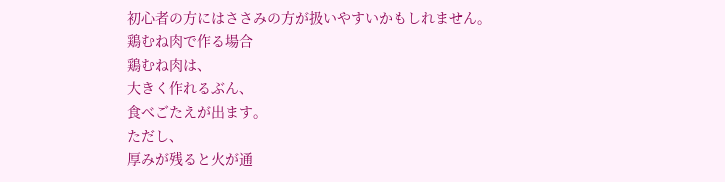初心者の方にはささみの方が扱いやすいかもしれません。
鶏むね肉で作る場合
鶏むね肉は、
大きく作れるぶん、
食べごたえが出ます。
ただし、
厚みが残ると火が通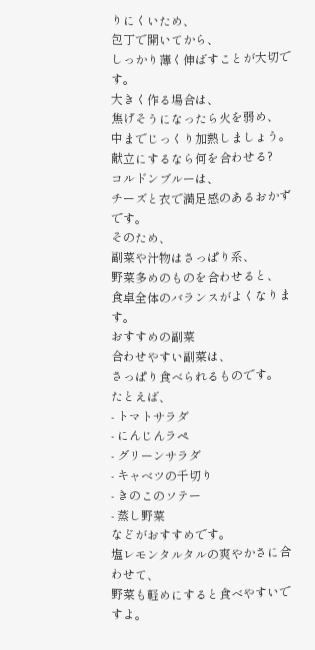りにくいため、
包丁で開いてから、
しっかり薄く伸ばすことが大切です。
大きく作る場合は、
焦げそうになったら火を弱め、
中までじっくり加熱しましょう。
献立にするなら何を合わせる?
コルドンブルーは、
チーズと衣で満足感のあるおかずです。
そのため、
副菜や汁物はさっぱり系、
野菜多めのものを合わせると、
食卓全体のバランスがよくなります。
おすすめの副菜
合わせやすい副菜は、
さっぱり食べられるものです。
たとえば、
- トマトサラダ
- にんじんラペ
- グリーンサラダ
- キャベツの千切り
- きのこのソテー
- 蒸し野菜
などがおすすめです。
塩レモンタルタルの爽やかさに合わせて、
野菜も軽めにすると食べやすいですよ。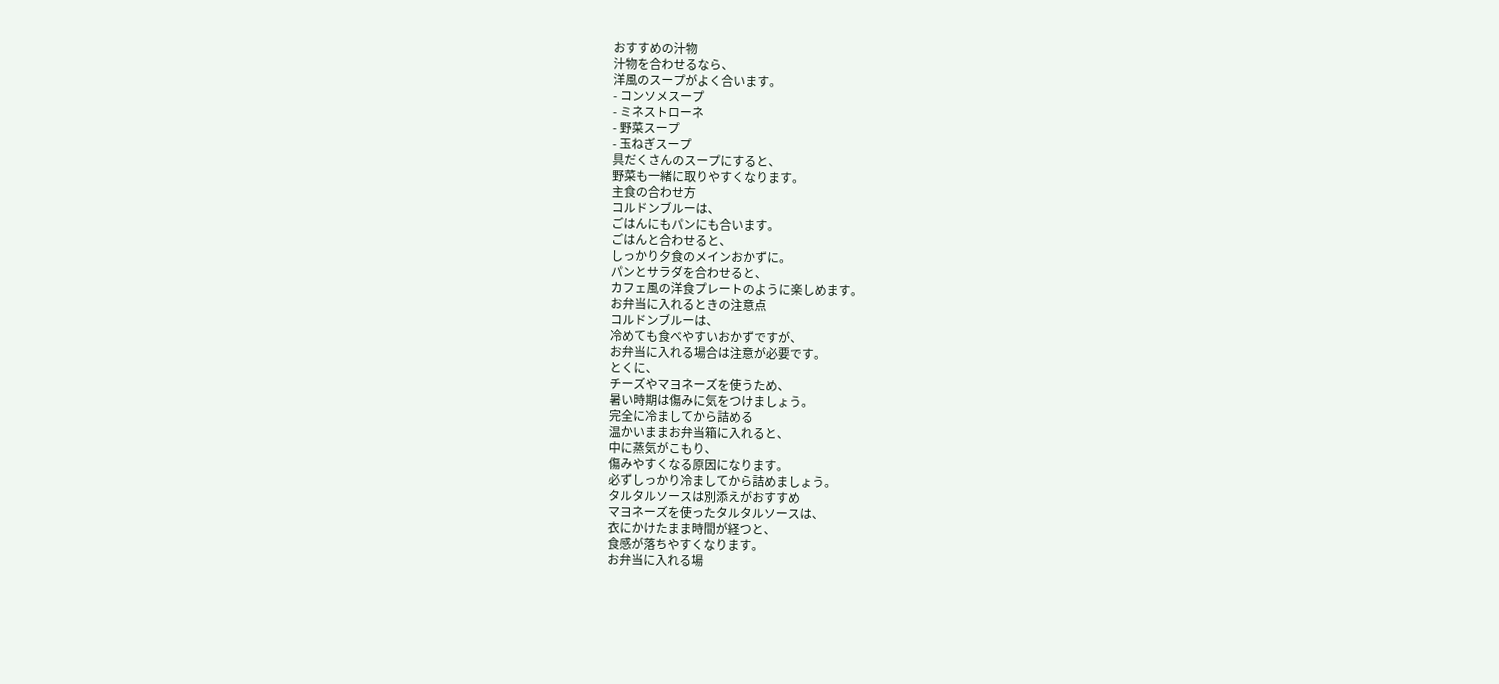おすすめの汁物
汁物を合わせるなら、
洋風のスープがよく合います。
- コンソメスープ
- ミネストローネ
- 野菜スープ
- 玉ねぎスープ
具だくさんのスープにすると、
野菜も一緒に取りやすくなります。
主食の合わせ方
コルドンブルーは、
ごはんにもパンにも合います。
ごはんと合わせると、
しっかり夕食のメインおかずに。
パンとサラダを合わせると、
カフェ風の洋食プレートのように楽しめます。
お弁当に入れるときの注意点
コルドンブルーは、
冷めても食べやすいおかずですが、
お弁当に入れる場合は注意が必要です。
とくに、
チーズやマヨネーズを使うため、
暑い時期は傷みに気をつけましょう。
完全に冷ましてから詰める
温かいままお弁当箱に入れると、
中に蒸気がこもり、
傷みやすくなる原因になります。
必ずしっかり冷ましてから詰めましょう。
タルタルソースは別添えがおすすめ
マヨネーズを使ったタルタルソースは、
衣にかけたまま時間が経つと、
食感が落ちやすくなります。
お弁当に入れる場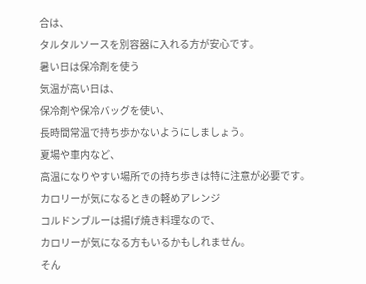合は、
タルタルソースを別容器に入れる方が安心です。
暑い日は保冷剤を使う
気温が高い日は、
保冷剤や保冷バッグを使い、
長時間常温で持ち歩かないようにしましょう。
夏場や車内など、
高温になりやすい場所での持ち歩きは特に注意が必要です。
カロリーが気になるときの軽めアレンジ
コルドンブルーは揚げ焼き料理なので、
カロリーが気になる方もいるかもしれません。
そん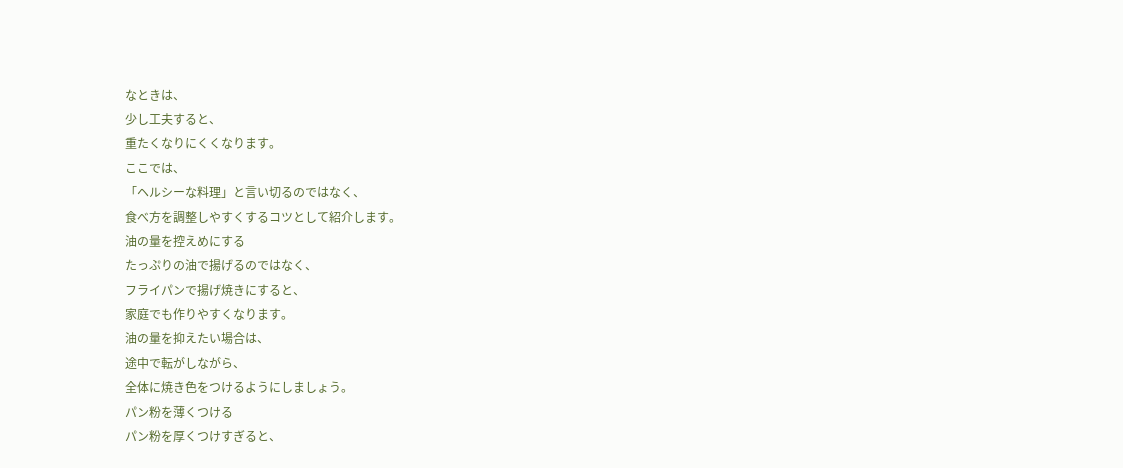なときは、
少し工夫すると、
重たくなりにくくなります。
ここでは、
「ヘルシーな料理」と言い切るのではなく、
食べ方を調整しやすくするコツとして紹介します。
油の量を控えめにする
たっぷりの油で揚げるのではなく、
フライパンで揚げ焼きにすると、
家庭でも作りやすくなります。
油の量を抑えたい場合は、
途中で転がしながら、
全体に焼き色をつけるようにしましょう。
パン粉を薄くつける
パン粉を厚くつけすぎると、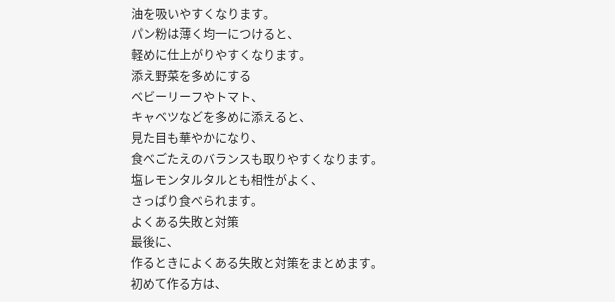油を吸いやすくなります。
パン粉は薄く均一につけると、
軽めに仕上がりやすくなります。
添え野菜を多めにする
ベビーリーフやトマト、
キャベツなどを多めに添えると、
見た目も華やかになり、
食べごたえのバランスも取りやすくなります。
塩レモンタルタルとも相性がよく、
さっぱり食べられます。
よくある失敗と対策
最後に、
作るときによくある失敗と対策をまとめます。
初めて作る方は、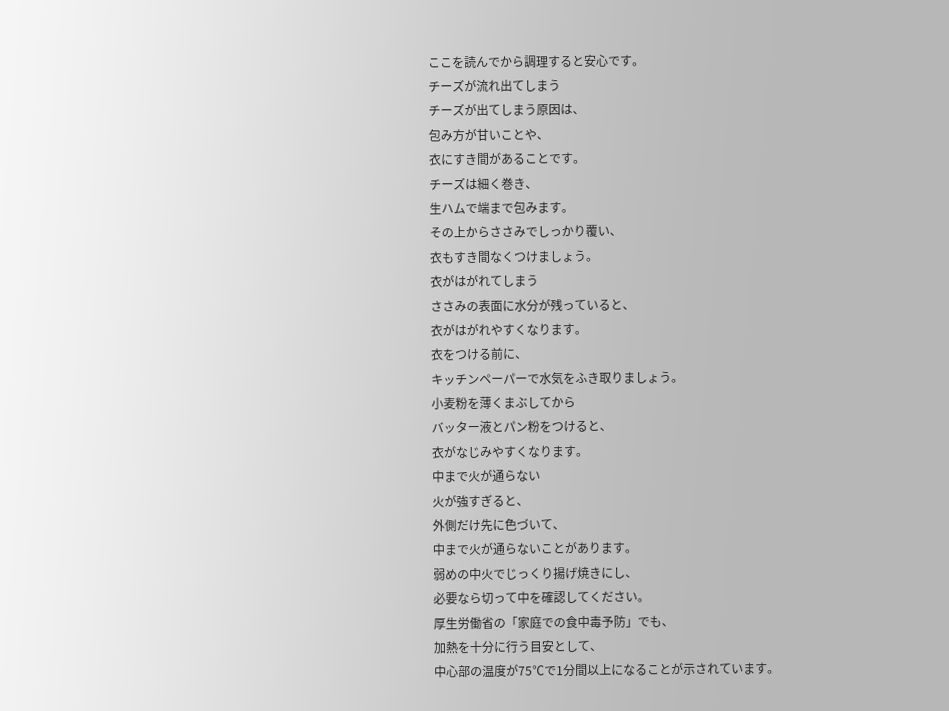ここを読んでから調理すると安心です。
チーズが流れ出てしまう
チーズが出てしまう原因は、
包み方が甘いことや、
衣にすき間があることです。
チーズは細く巻き、
生ハムで端まで包みます。
その上からささみでしっかり覆い、
衣もすき間なくつけましょう。
衣がはがれてしまう
ささみの表面に水分が残っていると、
衣がはがれやすくなります。
衣をつける前に、
キッチンペーパーで水気をふき取りましょう。
小麦粉を薄くまぶしてから
バッター液とパン粉をつけると、
衣がなじみやすくなります。
中まで火が通らない
火が強すぎると、
外側だけ先に色づいて、
中まで火が通らないことがあります。
弱めの中火でじっくり揚げ焼きにし、
必要なら切って中を確認してください。
厚生労働省の「家庭での食中毒予防」でも、
加熱を十分に行う目安として、
中心部の温度が75℃で1分間以上になることが示されています。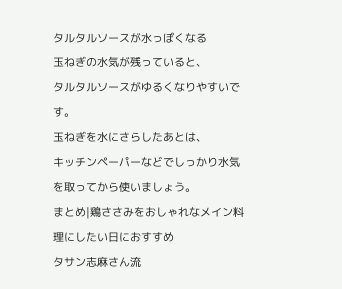タルタルソースが水っぽくなる
玉ねぎの水気が残っていると、
タルタルソースがゆるくなりやすいです。
玉ねぎを水にさらしたあとは、
キッチンペーパーなどでしっかり水気を取ってから使いましょう。
まとめ|鶏ささみをおしゃれなメイン料理にしたい日におすすめ
タサン志麻さん流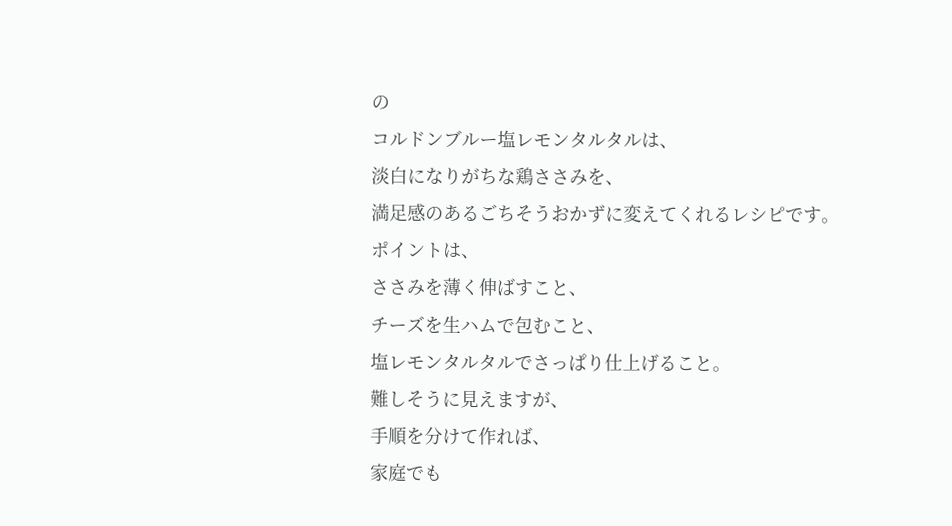の
コルドンブルー塩レモンタルタルは、
淡白になりがちな鶏ささみを、
満足感のあるごちそうおかずに変えてくれるレシピです。
ポイントは、
ささみを薄く伸ばすこと、
チーズを生ハムで包むこと、
塩レモンタルタルでさっぱり仕上げること。
難しそうに見えますが、
手順を分けて作れば、
家庭でも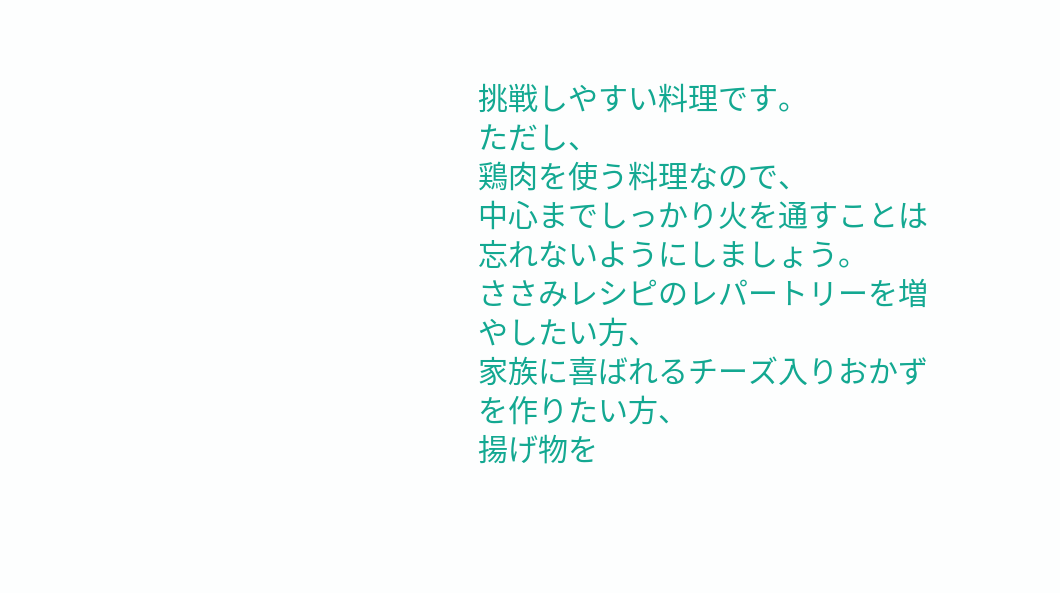挑戦しやすい料理です。
ただし、
鶏肉を使う料理なので、
中心までしっかり火を通すことは忘れないようにしましょう。
ささみレシピのレパートリーを増やしたい方、
家族に喜ばれるチーズ入りおかずを作りたい方、
揚げ物を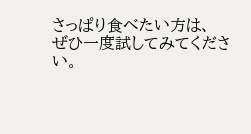さっぱり食べたい方は、
ぜひ一度試してみてください。